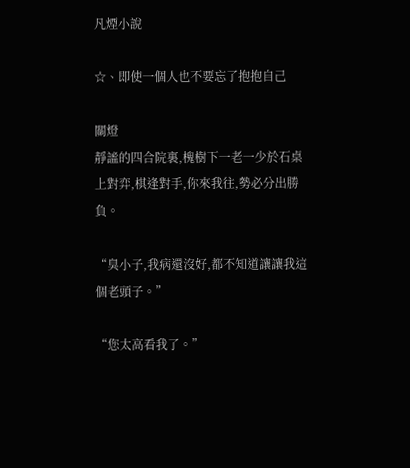凡煙小說

☆、即使一個人也不要忘了抱抱自己

關燈
靜謐的四合院裏,槐樹下一老一少於石桌上對弈,棋逢對手,你來我往,勢必分出勝負。

“臭小子,我病還沒好,都不知道讓讓我這個老頭子。”

“您太高看我了。”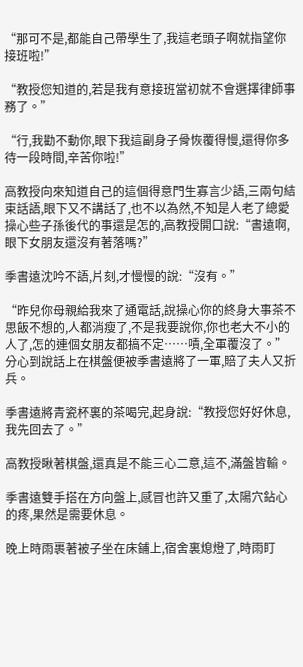“那可不是,都能自己帶學生了,我這老頭子啊就指望你接班啦!”

“教授您知道的,若是我有意接班當初就不會選擇律師事務了。”

“行,我勸不動你,眼下我這副身子骨恢覆得慢,還得你多待一段時間,辛苦你啦!”

高教授向來知道自己的這個得意門生寡言少語,三兩句結束話語,眼下又不講話了,也不以為然,不知是人老了總愛操心些子孫後代的事還是怎的,高教授開口說:“書遠啊,眼下女朋友還沒有著落嗎?”

季書遠沈吟不語,片刻,才慢慢的說:“沒有。”

“昨兒你母親給我來了通電話,說操心你的終身大事茶不思飯不想的,人都消瘦了,不是我要說你,你也老大不小的人了,怎的連個女朋友都搞不定……嘖,全軍覆沒了。”分心到說話上在棋盤便被季書遠將了一軍,賠了夫人又折兵。

季書遠將青瓷杯裏的茶喝完,起身說:“教授您好好休息,我先回去了。”

高教授瞅著棋盤,還真是不能三心二意,這不,滿盤皆輸。

季書遠雙手搭在方向盤上,感冒也許又重了,太陽穴鉆心的疼,果然是需要休息。

晚上時雨裹著被子坐在床鋪上,宿舍裏熄燈了,時雨盯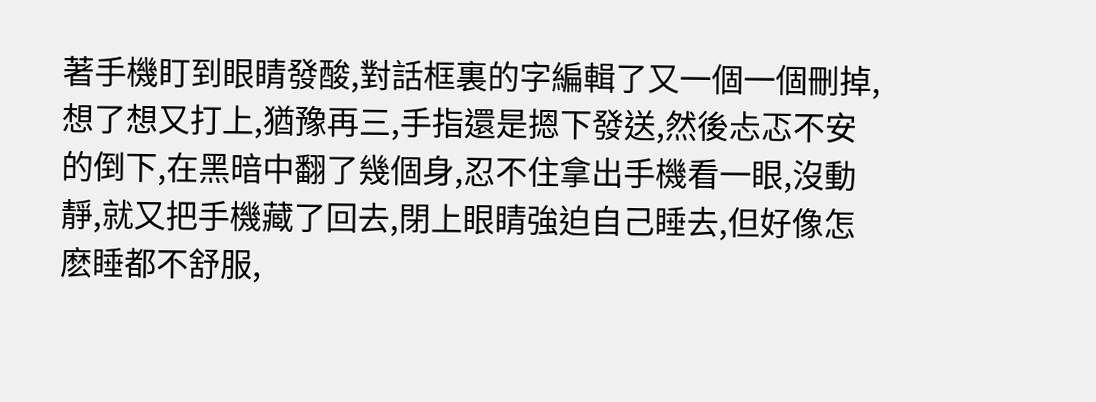著手機盯到眼睛發酸,對話框裏的字編輯了又一個一個刪掉,想了想又打上,猶豫再三,手指還是摁下發送,然後忐忑不安的倒下,在黑暗中翻了幾個身,忍不住拿出手機看一眼,沒動靜,就又把手機藏了回去,閉上眼睛強迫自己睡去,但好像怎麽睡都不舒服,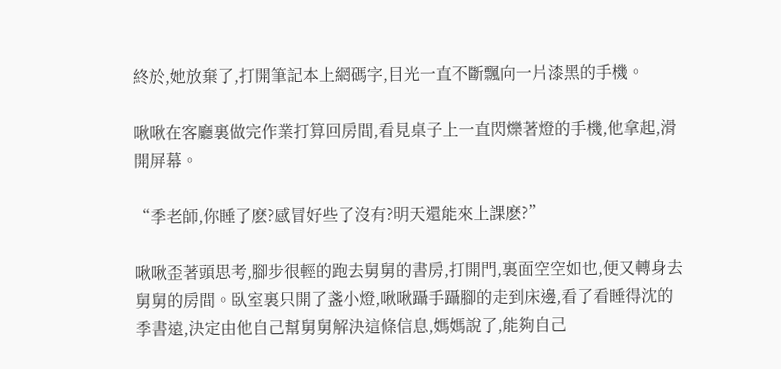終於,她放棄了,打開筆記本上網碼字,目光一直不斷飄向一片漆黑的手機。

啾啾在客廳裏做完作業打算回房間,看見桌子上一直閃爍著燈的手機,他拿起,滑開屏幕。

“季老師,你睡了麽?感冒好些了沒有?明天還能來上課麽?”

啾啾歪著頭思考,腳步很輕的跑去舅舅的書房,打開門,裏面空空如也,便又轉身去舅舅的房間。臥室裏只開了盞小燈,啾啾躡手躡腳的走到床邊,看了看睡得沈的季書遠,決定由他自己幫舅舅解決這條信息,媽媽說了,能夠自己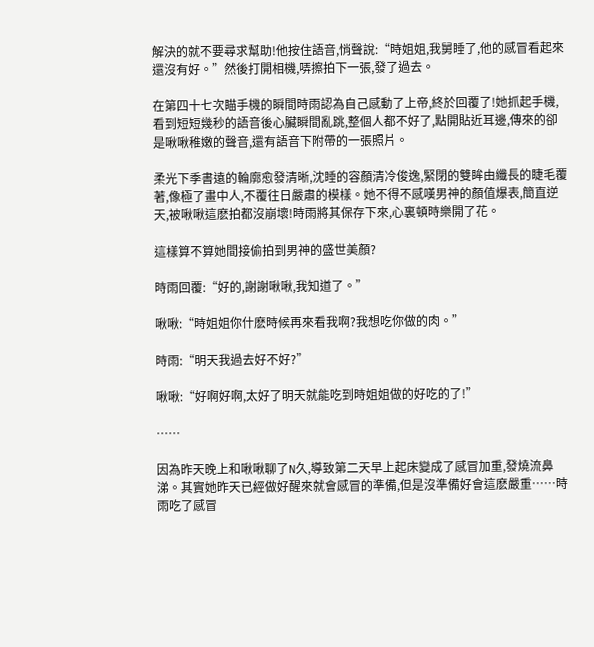解決的就不要尋求幫助!他按住語音,悄聲說:“時姐姐,我舅睡了,他的感冒看起來還沒有好。”然後打開相機,哢擦拍下一張,發了過去。

在第四十七次瞄手機的瞬間時雨認為自己感動了上帝,終於回覆了!她抓起手機,看到短短幾秒的語音後心臟瞬間亂跳,整個人都不好了,點開貼近耳邊,傳來的卻是啾啾稚嫩的聲音,還有語音下附帶的一張照片。

柔光下季書遠的輪廓愈發清晰,沈睡的容顏清冷俊逸,緊閉的雙眸由纖長的睫毛覆著,像極了畫中人,不覆往日嚴肅的模樣。她不得不感嘆男神的顏值爆表,簡直逆天,被啾啾這麽拍都沒崩壞!時雨將其保存下來,心裏頓時樂開了花。

這樣算不算她間接偷拍到男神的盛世美顏?

時雨回覆:“好的,謝謝啾啾,我知道了。”

啾啾:“時姐姐你什麽時候再來看我啊?我想吃你做的肉。”

時雨:“明天我過去好不好?”

啾啾:“好啊好啊,太好了明天就能吃到時姐姐做的好吃的了!”

……

因為昨天晚上和啾啾聊了N久,導致第二天早上起床變成了感冒加重,發燒流鼻涕。其實她昨天已經做好醒來就會感冒的準備,但是沒準備好會這麽嚴重……時雨吃了感冒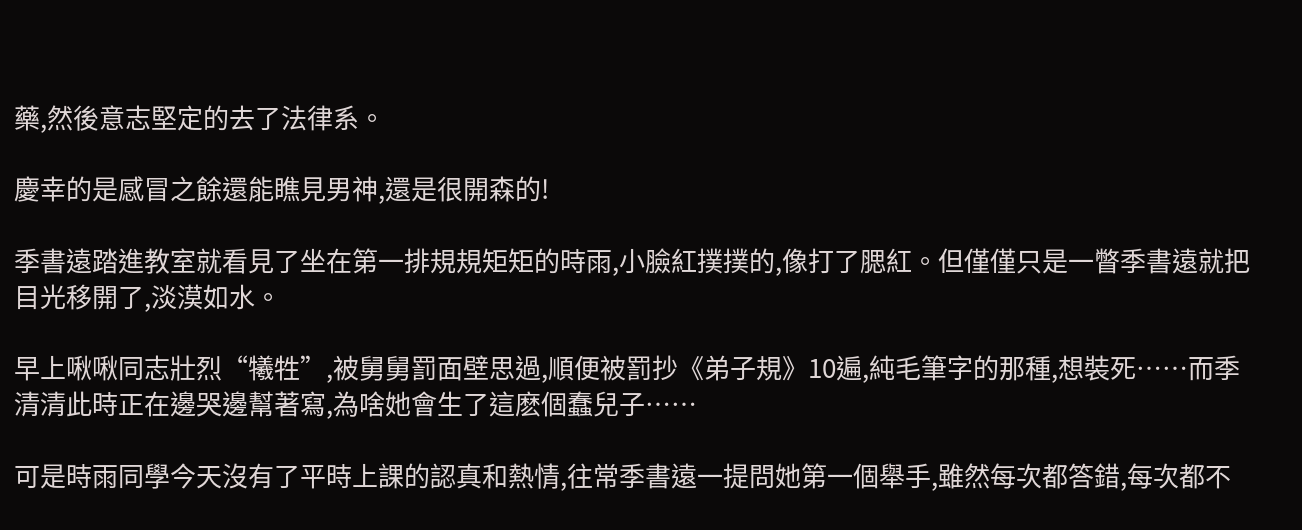藥,然後意志堅定的去了法律系。

慶幸的是感冒之餘還能瞧見男神,還是很開森的!

季書遠踏進教室就看見了坐在第一排規規矩矩的時雨,小臉紅撲撲的,像打了腮紅。但僅僅只是一瞥季書遠就把目光移開了,淡漠如水。

早上啾啾同志壯烈“犧牲”,被舅舅罰面壁思過,順便被罰抄《弟子規》10遍,純毛筆字的那種,想裝死……而季清清此時正在邊哭邊幫著寫,為啥她會生了這麽個蠢兒子……

可是時雨同學今天沒有了平時上課的認真和熱情,往常季書遠一提問她第一個舉手,雖然每次都答錯,每次都不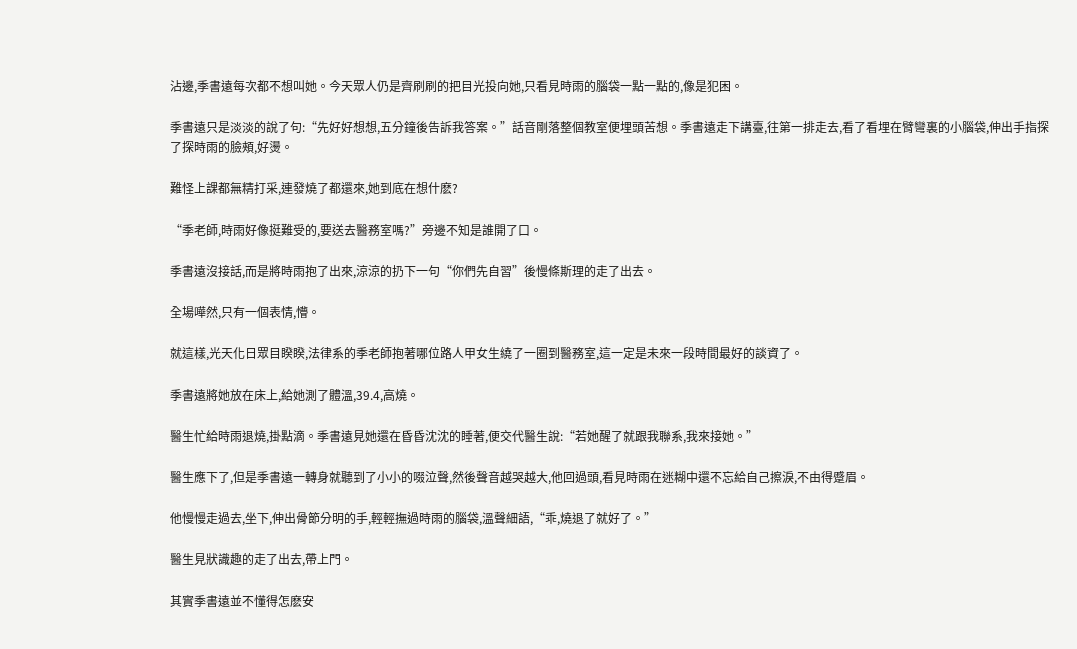沾邊,季書遠每次都不想叫她。今天眾人仍是齊刷刷的把目光投向她,只看見時雨的腦袋一點一點的,像是犯困。

季書遠只是淡淡的說了句:“先好好想想,五分鐘後告訴我答案。”話音剛落整個教室便埋頭苦想。季書遠走下講臺,往第一排走去,看了看埋在臂彎裏的小腦袋,伸出手指探了探時雨的臉頰,好燙。

難怪上課都無精打采,連發燒了都還來,她到底在想什麽?

“季老師,時雨好像挺難受的,要送去醫務室嗎?”旁邊不知是誰開了口。

季書遠沒接話,而是將時雨抱了出來,涼涼的扔下一句“你們先自習”後慢條斯理的走了出去。

全場嘩然,只有一個表情,懵。

就這樣,光天化日眾目睽睽,法律系的季老師抱著哪位路人甲女生繞了一圈到醫務室,這一定是未來一段時間最好的談資了。

季書遠將她放在床上,給她測了體溫,39.4,高燒。

醫生忙給時雨退燒,掛點滴。季書遠見她還在昏昏沈沈的睡著,便交代醫生說:“若她醒了就跟我聯系,我來接她。”

醫生應下了,但是季書遠一轉身就聽到了小小的啜泣聲,然後聲音越哭越大,他回過頭,看見時雨在迷糊中還不忘給自己擦淚,不由得蹙眉。

他慢慢走過去,坐下,伸出骨節分明的手,輕輕撫過時雨的腦袋,溫聲細語,“乖,燒退了就好了。”

醫生見狀識趣的走了出去,帶上門。

其實季書遠並不懂得怎麽安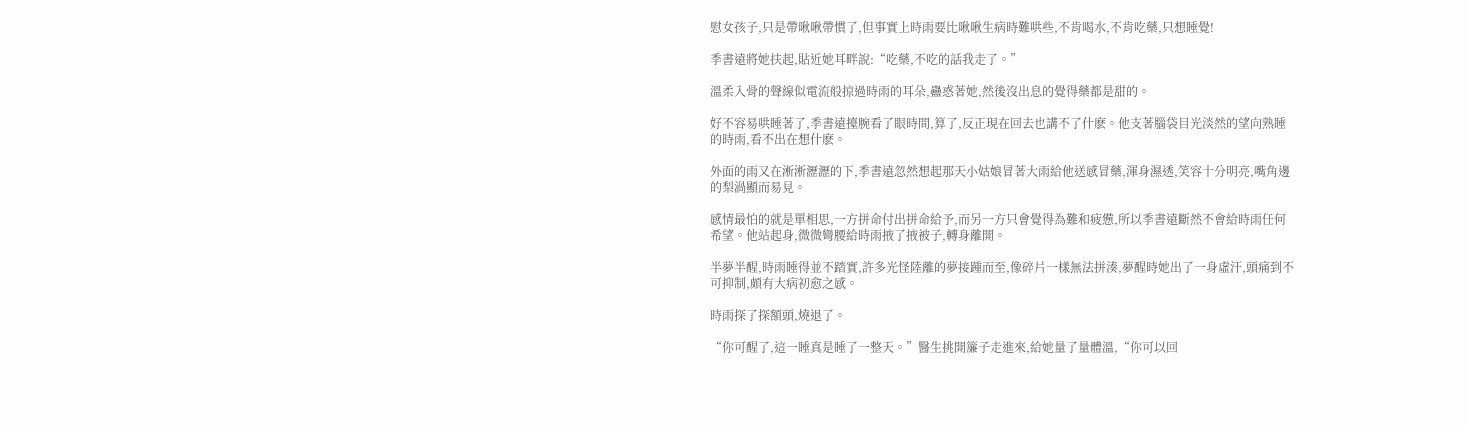慰女孩子,只是帶啾啾帶慣了,但事實上時雨要比啾啾生病時難哄些,不肯喝水,不肯吃藥,只想睡覺!

季書遠將她扶起,貼近她耳畔說:“吃藥,不吃的話我走了。”

溫柔入骨的聲線似電流般掠過時雨的耳朵,蠱惑著她,然後沒出息的覺得藥都是甜的。

好不容易哄睡著了,季書遠擡腕看了眼時間,算了,反正現在回去也講不了什麽。他支著腦袋目光淡然的望向熟睡的時雨,看不出在想什麽。

外面的雨又在淅淅瀝瀝的下,季書遠忽然想起那天小姑娘冒著大雨給他送感冒藥,渾身濕透,笑容十分明亮,嘴角邊的梨渦顯而易見。

感情最怕的就是單相思,一方拼命付出拼命給予,而另一方只會覺得為難和疲憊,所以季書遠斷然不會給時雨任何希望。他站起身,微微彎腰給時雨掖了掖被子,轉身離開。

半夢半醒,時雨睡得並不踏實,許多光怪陸離的夢接踵而至,像碎片一樣無法拼湊,夢醒時她出了一身虛汗,頭痛到不可抑制,頗有大病初愈之感。

時雨探了探額頭,燒退了。

“你可醒了,這一睡真是睡了一整天。”醫生挑開簾子走進來,給她量了量體溫,“你可以回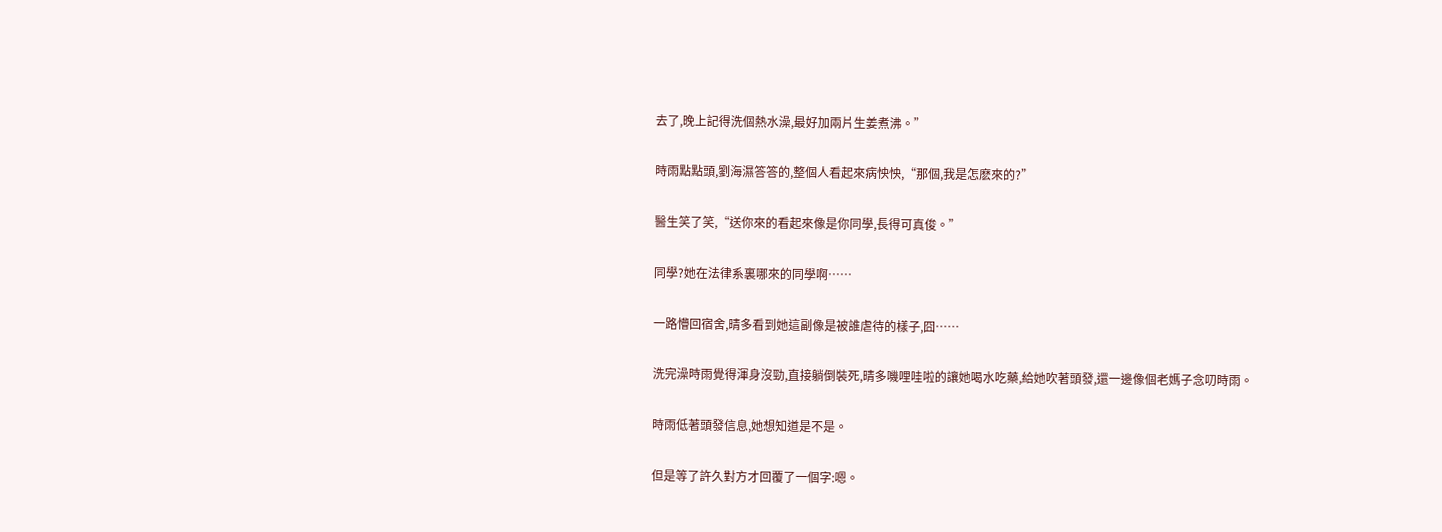去了,晚上記得洗個熱水澡,最好加兩片生姜煮沸。”

時雨點點頭,劉海濕答答的,整個人看起來病怏怏,“那個,我是怎麽來的?”

醫生笑了笑,“送你來的看起來像是你同學,長得可真俊。”

同學?她在法律系裏哪來的同學啊……

一路懵回宿舍,晴多看到她這副像是被誰虐待的樣子,囧……

洗完澡時雨覺得渾身沒勁,直接躺倒裝死,晴多嘰哩哇啦的讓她喝水吃藥,給她吹著頭發,還一邊像個老媽子念叨時雨。

時雨低著頭發信息,她想知道是不是。

但是等了許久對方才回覆了一個字:嗯。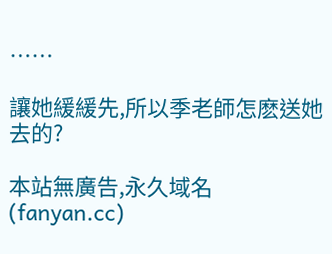……

讓她緩緩先,所以季老師怎麽送她去的?

本站無廣告,永久域名(fanyan.cc)